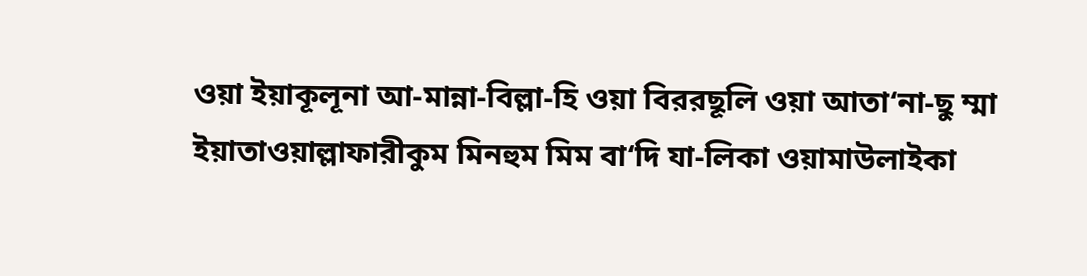ওয়া ইয়াকূলূনা আ-মান্না-বিল্লা-হি ওয়া বিররছূলি ওয়া আতা‘না-ছু ম্মা ইয়াতাওয়াল্লাফারীকুম মিনহুম মিম বা‘দি যা-লিকা ওয়ামাউলাইকা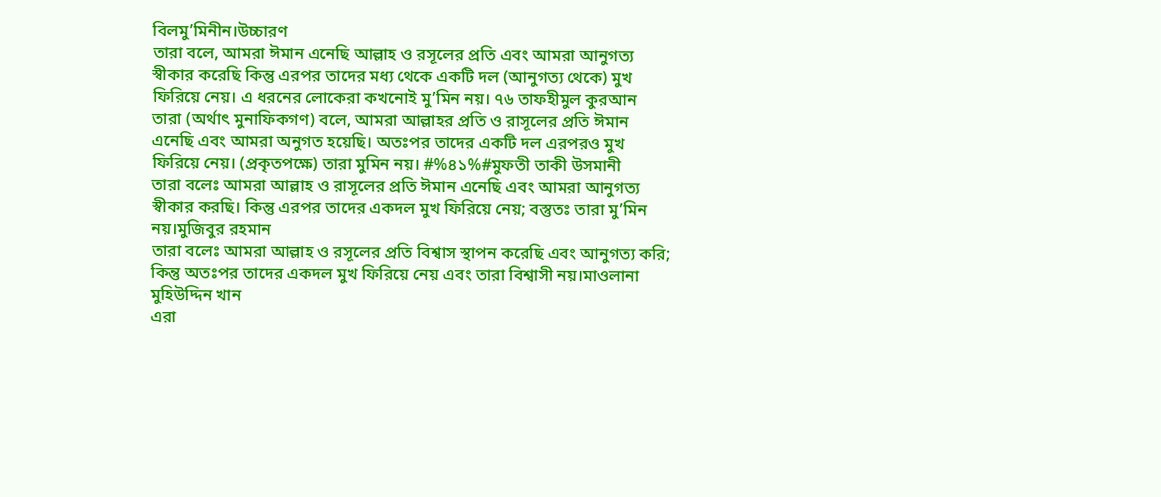বিলমু’মিনীন।উচ্চারণ
তারা বলে, আমরা ঈমান এনেছি আল্লাহ ও রসূলের প্রতি এবং আমরা আনুগত্য স্বীকার করেছি কিন্তু এরপর তাদের মধ্য থেকে একটি দল (আনুগত্য থেকে) মুখ ফিরিয়ে নেয়। এ ধরনের লোকেরা কখনোই মু’মিন নয়। ৭৬ তাফহীমুল কুরআন
তারা (অর্থাৎ মুনাফিকগণ) বলে, আমরা আল্লাহর প্রতি ও রাসূলের প্রতি ঈমান এনেছি এবং আমরা অনুগত হয়েছি। অতঃপর তাদের একটি দল এরপরও মুখ ফিরিয়ে নেয়। (প্রকৃতপক্ষে) তারা মুমিন নয়। #%৪১%#মুফতী তাকী উসমানী
তারা বলেঃ আমরা আল্লাহ ও রাসূলের প্রতি ঈমান এনেছি এবং আমরা আনুগত্য স্বীকার করছি। কিন্তু এরপর তাদের একদল মুখ ফিরিয়ে নেয়; বস্তুতঃ তারা মু’মিন নয়।মুজিবুর রহমান
তারা বলেঃ আমরা আল্লাহ ও রসূলের প্রতি বিশ্বাস স্থাপন করেছি এবং আনুগত্য করি; কিন্তু অতঃপর তাদের একদল মুখ ফিরিয়ে নেয় এবং তারা বিশ্বাসী নয়।মাওলানা মুহিউদ্দিন খান
এরা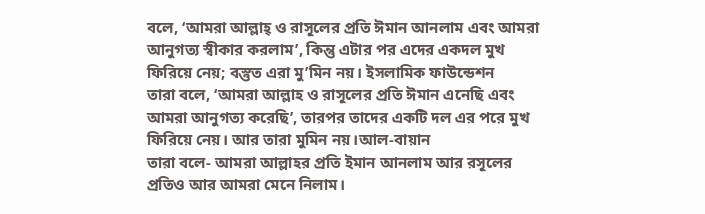বলে, ‘আমরা আল্লাহ্ ও রাসূলের প্রতি ঈমান আনলাম এবং আমরা আনুগত্য স্বীকার করলাম’, কিন্তু এটার পর এদের একদল মুখ ফিরিয়ে নেয়; বস্তুত এরা মু’মিন নয়। ইসলামিক ফাউন্ডেশন
তারা বলে, ‘আমরা আল্লাহ ও রাসূলের প্রতি ঈমান এনেছি এবং আমরা আনুগত্য করেছি’, তারপর তাদের একটি দল এর পরে মুখ ফিরিয়ে নেয়। আর তারা মুমিন নয়।আল-বায়ান
তারা বলে- আমরা আল্লাহর প্রতি ইমান আনলাম আর রসূলের প্রতিও আর আমরা মেনে নিলাম।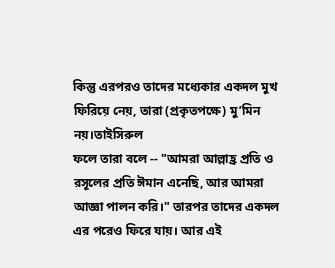কিন্তু এরপরও তাদের মধ্যেকার একদল মুখ ফিরিয়ে নেয়, তারা (প্রকৃতপক্ষে) মু’মিন নয়।তাইসিরুল
ফলে তারা বলে -- "আমরা আল্লাহ্র প্রতি ও রসূলের প্রতি ঈমান এনেছি, আর আমরা আজ্ঞা পালন করি।" তারপর তাদের একদল এর পরেও ফিরে যায়। আর এই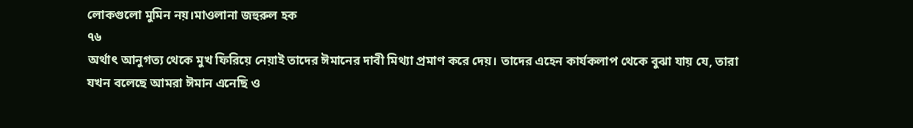লোকগুলো মুমিন নয়।মাওলানা জহুরুল হক
৭৬
অর্থাৎ আনুগত্য থেকে মুখ ফিরিয়ে নেয়াই তাদের ঈমানের দাবী মিথ্যা প্রমাণ করে দেয়। তাদের এহেন কার্যকলাপ থেকে বুঝা যায় যে, তারা যখন বলেছে আমরা ঈমান এনেছি ও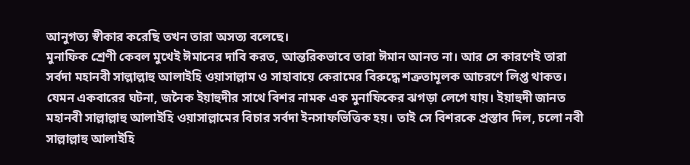আনুগত্য স্বীকার করেছি তখন তারা অসত্য বলেছে।
মুনাফিক শ্রেণী কেবল মুখেই ঈমানের দাবি করত, আন্তরিকভাবে তারা ঈমান আনত না। আর সে কারণেই তারা সর্বদা মহানবী সাল্লাল্লাহু আলাইহি ওয়াসাল্লাম ও সাহাবায়ে কেরামের বিরুদ্ধে শত্রুতামূলক আচরণে লিপ্ত থাকত। যেমন একবারের ঘটনা, জনৈক ইয়াহুদীর সাথে বিশর নামক এক মুনাফিকের ঝগড়া লেগে যায়। ইয়াহুদী জানত মহানবী সাল্লাল্লাহু আলাইহি ওয়াসাল্লামের বিচার সর্বদা ইনসাফভিত্তিক হয়। তাই সে বিশরকে প্রস্তাব দিল, চলো নবী সাল্লাল্লাহু আলাইহি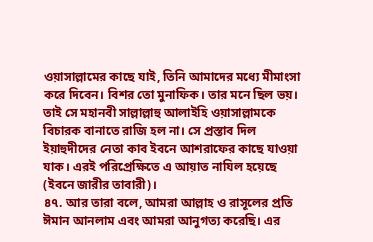ওয়াসাল্লামের কাছে যাই, তিনি আমাদের মধ্যে মীমাংসা করে দিবেন। বিশর তো মুনাফিক। তার মনে ছিল ভয়। তাই সে মহানবী সাল্লাল্লাহু আলাইহি ওয়াসাল্লামকে বিচারক বানাতে রাজি হল না। সে প্রস্তাব দিল ইয়াহুদীদের নেতা কাব ইবনে আশরাফের কাছে যাওয়া যাক। এরই পরিপ্রেক্ষিতে এ আয়াত নাযিল হয়েছে (ইবনে জারীর তাবারী)।
৪৭. আর তারা বলে, আমরা আল্লাহ ও রাসূলের প্রতি ঈমান আনলাম এবং আমরা আনুগত্য করেছি। এর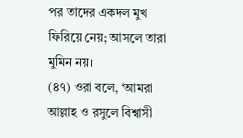পর তাদের একদল মুখ ফিরিয়ে নেয়; আসলে তারা মুমিন নয়।
(৪৭) ওরা বলে, ‘আমরা আল্লাহ ও রসুলে বিশ্বাসী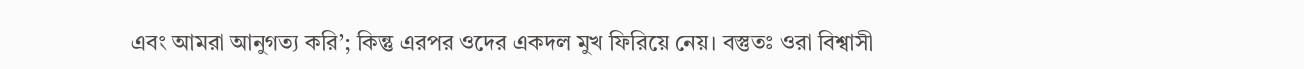এবং আমরা আনুগত্য করি’; কিন্তু এরপর ওদের একদল মুখ ফিরিয়ে নেয়। বস্তুতঃ ওরা বিশ্বাসী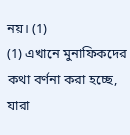নয়। (1)
(1) এখানে মুনাফিকদের কথা বর্ণনা করা হচ্ছে, যারা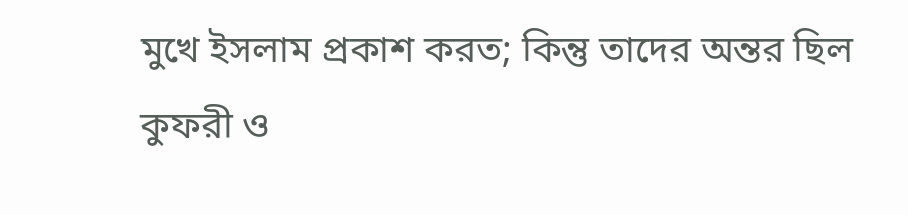মুখে ইসলাম প্রকাশ করত; কিন্তু তাদের অন্তর ছিল কুফরী ও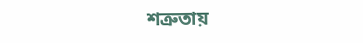শত্রুতায়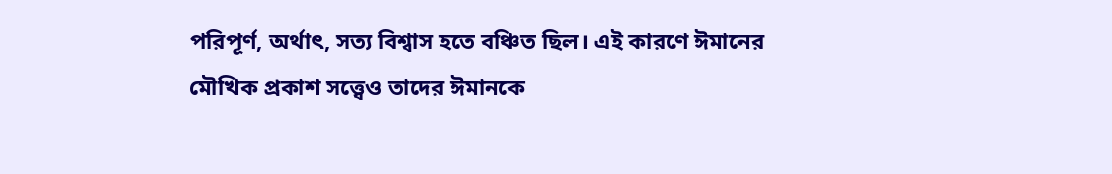পরিপূর্ণ, অর্থাৎ, সত্য বিশ্বাস হতে বঞ্চিত ছিল। এই কারণে ঈমানের মৌখিক প্রকাশ সত্ত্বেও তাদের ঈমানকে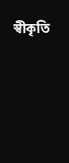স্বীকৃতি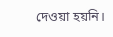দেওয়া হয়নি।